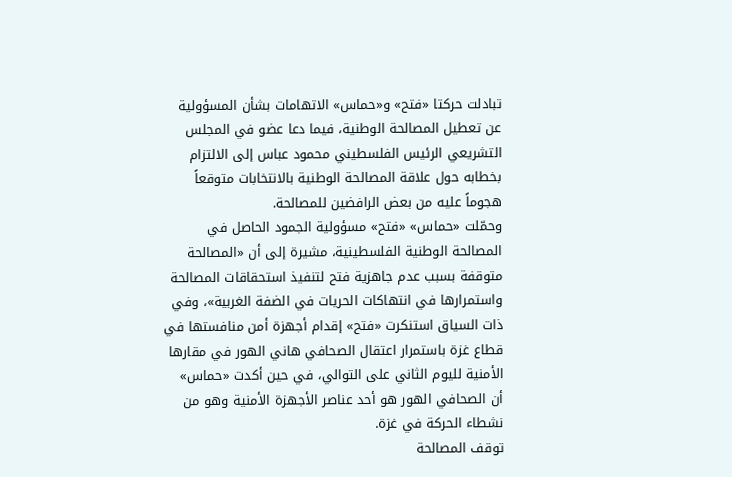تبادلت حركتا «فتح» و«حماس» الاتهامات بشأن المسؤولية عن تعطيل المصالحة الوطنية، فيما دعا عضو في المجلس التشريعي الرئيس الفلسطيني محمود عباس إلى الالتزام بخطابه حول علاقة المصالحة الوطنية بالانتخابات متوقعاً هجوماً عليه من بعض الرافضين للمصالحة.
وحمّلت «حماس» «فتح» مسؤولية الجمود الحاصل في المصالحة الوطنية الفلسطينية، مشيرة إلى أن «المصالحة متوقفة بسبب عدم جاهزية فتح لتنفيذ استحقاقات المصالحة واستمرارها في انتهاكات الحريات في الضفة الغربية»، وفي ذات السياق استنكرت «فتح» إقدام أجهزة أمن منافستها في قطاع غزة باستمرار اعتقال الصحافي هاني الهور في مقارها الأمنية لليوم الثاني على التوالي، في حين أكدت «حماس» أن الصحافي الهور هو أحد عناصر الأجهزة الأمنية وهو من نشطاء الحركة في غزة.
توقف المصالحة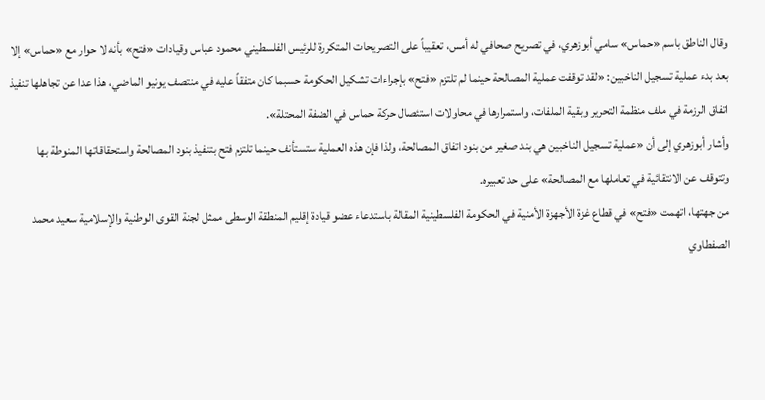وقال الناطق باسم «حماس» سامي أبوزهري، في تصريح صحافي له أمس، تعقيباً على التصريحات المتكررة للرئيس الفلسطيني محمود عباس وقيادات «فتح» بأنه لا حوار مع «حماس» إلا بعد بدء عملية تسجيل الناخبين: «لقد توقفت عملية المصالحة حينما لم تلتزم «فتح» بإجراءات تشكيل الحكومة حسبما كان متفقاً عليه في منتصف يونيو الماضي، هذا عدا عن تجاهلها تنفيذ اتفاق الرزمة في ملف منظمة التحرير وبقية الملفات، واستمرارها في محاولات استئصال حركة حماس في الضفة المحتلة».
وأشار أبوزهري إلى أن «عملية تسجيل الناخبين هي بند صغير من بنود اتفاق المصالحة، ولذا فإن هذه العملية ستستأنف حينما تلتزم فتح بتنفيذ بنود المصالحة واستحقاقاتها المنوطة بها وتتوقف عن الانتقائية في تعاملها مع المصالحة» على حد تعبيره.
من جهتها، اتهمت «فتح» في قطاع غزة الأجهزة الأمنية في الحكومة الفلسطينية المقالة باستدعاء عضو قيادة إقليم المنطقة الوسطى ممثل لجنة القوى الوطنية والإسلامية سعيد محمد الصفطاوي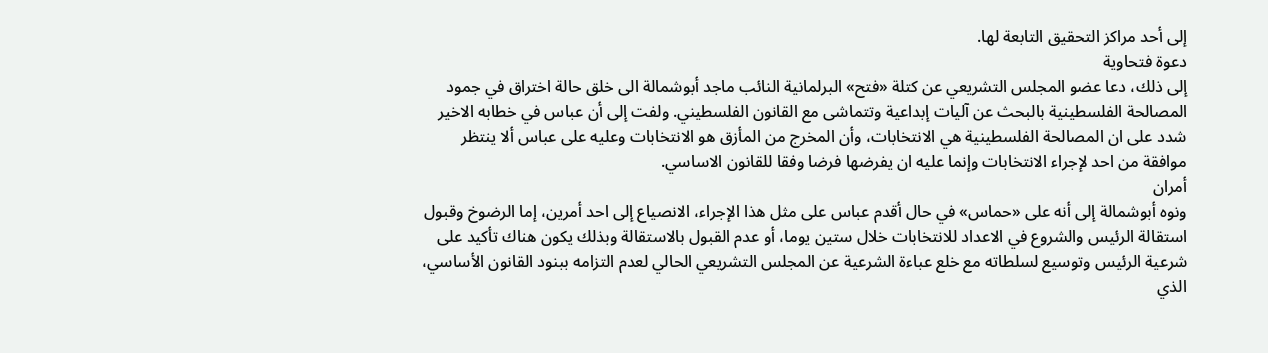إلى أحد مراكز التحقيق التابعة لها.
دعوة فتحاوية
إلى ذلك، دعا عضو المجلس التشريعي عن كتلة «فتح» البرلمانية النائب ماجد أبوشمالة الى خلق حالة اختراق في جمود المصالحة الفلسطينية بالبحث عن آليات إبداعية وتتماشى مع القانون الفلسطيني. ولفت إلى أن عباس في خطابه الاخير شدد على ان المصالحة الفلسطينية هي الانتخابات، وأن المخرج من المأزق هو الانتخابات وعليه على عباس ألا ينتظر موافقة من احد لإجراء الانتخابات وإنما عليه ان يفرضها فرضا وفقا للقانون الاساسي.
أمران
ونوه أبوشمالة إلى أنه على «حماس» في حال أقدم عباس على مثل هذا الإجراء، الانصياع إلى احد أمرين، إما الرضوخ وقبول استقالة الرئيس والشروع في الاعداد للانتخابات خلال ستين يوما، أو عدم القبول بالاستقالة وبذلك يكون هناك تأكيد على شرعية الرئيس وتوسيع لسلطاته مع خلع عباءة الشرعية عن المجلس التشريعي الحالي لعدم التزامه ببنود القانون الأساسي، الذي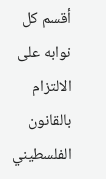أقسم كل نوابه على الالتزام بالقانون الفلسطيني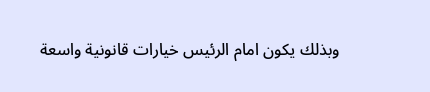وبذلك يكون امام الرئيس خيارات قانونية واسعة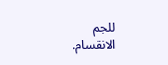للجم الانقسام.